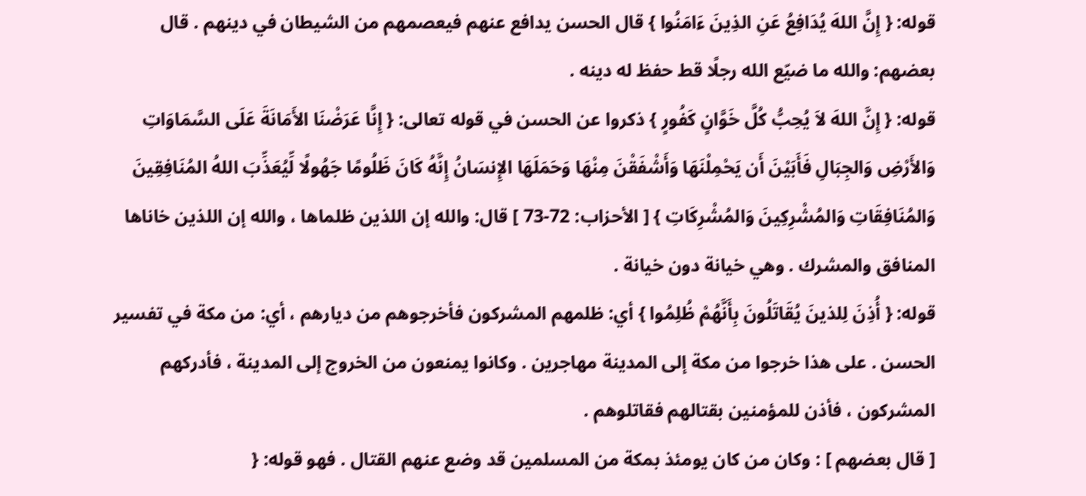قوله: { إِنَّ اللهَ يُدَافِعُ عَنِ الذِينَ ءَامَنُوا } قال الحسن يدافع عنهم فيعصمهم من الشيطان في دينهم . قال بعضهم: والله ما ضيّع الله رجلًا قط حفظ له دينه .
قوله: { إِنَّ اللهَ لاَ يُحِبُّ كُلَّ خَوَّانٍ كَفُورٍ } ذكروا عن الحسن في قوله تعالى: { إِنَّا عَرَضْنَا الأَمَانَةَ عَلَى السَّمَاوَاتِ وَالأَرْضِ وَالجِبَالِ فَأَبَيْنَ أَن يَحْمِلْنَهَا وَأَشْفَقْنَ مِنْهَا وَحَمَلَهَا الإِنسَانُ إِنَّهُ كَانَ ظَلُومًا جَهُولًا لِّيُعَذِّبَ اللهُ المُنَافِقِينَ وَالمُنَافِقَاتِ وَالمُشْرِكِينَ وَالمُشْرِكَاتِ } [ الأحزاب: 72-73 ] قال: والله إن اللذين ظلماها ، والله إن اللذين خاناها المنافق والمشرك . وهي خيانة دون خيانة .
قوله: { أُذِنَ لِلذينَ يُقَاتَلُونَ بِأَنَّهُمْ ظُلِمُوا } أي: ظلمهم المشركون فأخرجوهم من ديارهم ، أي: من مكة في تفسير الحسن . على هذا خرجوا من مكة إلى المدينة مهاجرين . وكانوا يمنعون من الخروج إلى المدينة ، فأدركهم المشركون ، فأذن للمؤمنين بقتالهم فقاتلوهم .
[ قال بعضهم ] : وكان من كان يومئذ بمكة من المسلمين قد وضع عنهم القتال . فهو قوله: {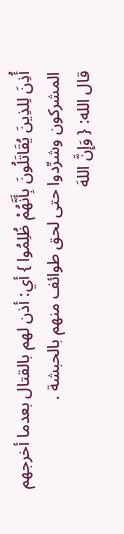أُذِنَ لِلذِينَ يُقَاتَلُونَ بِأَنَّهُمْ ظُلِمُوا } أي: أذن لهم بالقتال بعدما أخرجهم المشركون وشرِّدوا حتى لحق طوائف منهم بالحبشة .
قال الله: { وَإِنَّ اللهَ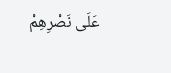عَلَى نَصْرِهِمْ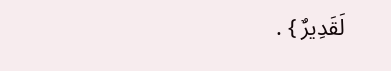لَقَدِيرٌ } .